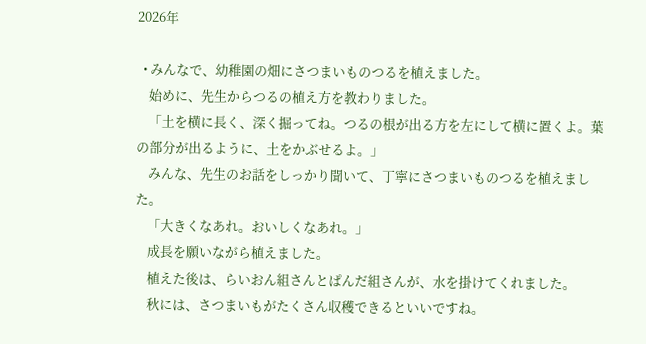2026年

  • みんなで、幼稚園の畑にさつまいものつるを植えました。
    始めに、先生からつるの植え方を教わりました。
    「土を横に長く、深く掘ってね。つるの根が出る方を左にして横に置くよ。葉の部分が出るように、土をかぶせるよ。」
    みんな、先生のお話をしっかり聞いて、丁寧にさつまいものつるを植えました。
    「大きくなあれ。おいしくなあれ。」
    成長を願いながら植えました。
    植えた後は、らいおん組さんとぱんだ組さんが、水を掛けてくれました。
    秋には、さつまいもがたくさん収穫できるといいですね。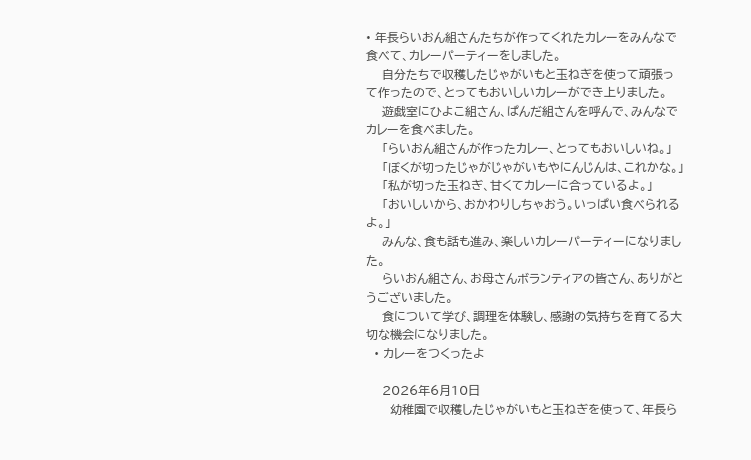• 年長らいおん組さんたちが作ってくれたカレーをみんなで食べて、カレーパーティーをしました。
    自分たちで収穫したじゃがいもと玉ねぎを使って頑張って作ったので、とってもおいしいカレーができ上りました。
    遊戯室にひよこ組さん、ぱんだ組さんを呼んで、みんなでカレーを食べました。
    「らいおん組さんが作ったカレー、とってもおいしいね。」
    「ぼくが切ったじゃがじゃがいもやにんじんは、これかな。」
    「私が切った玉ねぎ、甘くてカレーに合っているよ。」
    「おいしいから、おかわりしちゃおう。いっぱい食べられるよ。」
    みんな、食も話も進み、楽しいカレーパーティーになりました。
    らいおん組さん、お母さんボランティアの皆さん、ありがとうございました。
    食について学び、調理を体験し、感謝の気持ちを育てる大切な機会になりました。
  • カレーをつくったよ

    2026年6月10日
      幼稚園で収穫したじゃがいもと玉ねぎを使って、年長ら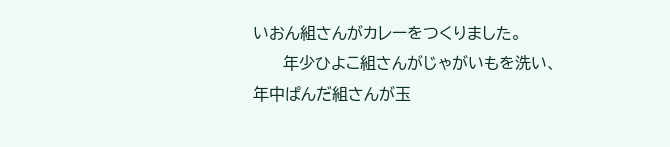いおん組さんがカレーをつくりました。
      年少ひよこ組さんがじゃがいもを洗い、年中ぱんだ組さんが玉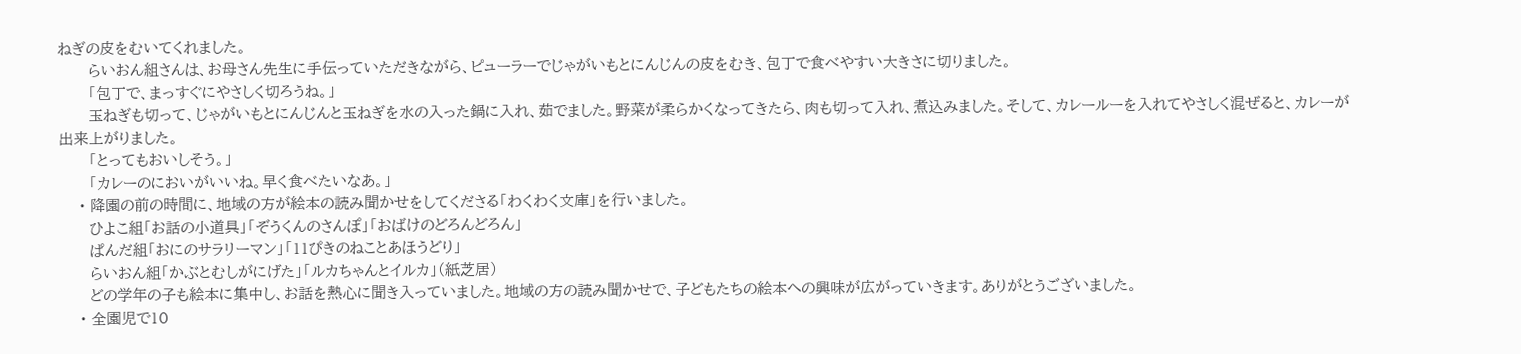ねぎの皮をむいてくれました。
      らいおん組さんは、お母さん先生に手伝っていただきながら、ピューラーでじゃがいもとにんじんの皮をむき、包丁で食べやすい大きさに切りました。
      「包丁で、まっすぐにやさしく切ろうね。」
      玉ねぎも切って、じゃがいもとにんじんと玉ねぎを水の入った鍋に入れ、茹でました。野菜が柔らかくなってきたら、肉も切って入れ、煮込みました。そして、カレールーを入れてやさしく混ぜると、カレーが出来上がりました。
      「とってもおいしそう。」
      「カレーのにおいがいいね。早く食べたいなあ。」
    • 降園の前の時間に、地域の方が絵本の読み聞かせをしてくださる「わくわく文庫」を行いました。
      ひよこ組「お話の小道具」「ぞうくんのさんぽ」「おばけのどろんどろん」
      ぱんだ組「おにのサラリーマン」「11ぴきのねことあほうどり」
      らいおん組「かぶとむしがにげた」「ルカちゃんとイルカ」(紙芝居)
      どの学年の子も絵本に集中し、お話を熱心に聞き入っていました。地域の方の読み聞かせで、子どもたちの絵本への興味が広がっていきます。ありがとうございました。
    • 全園児で10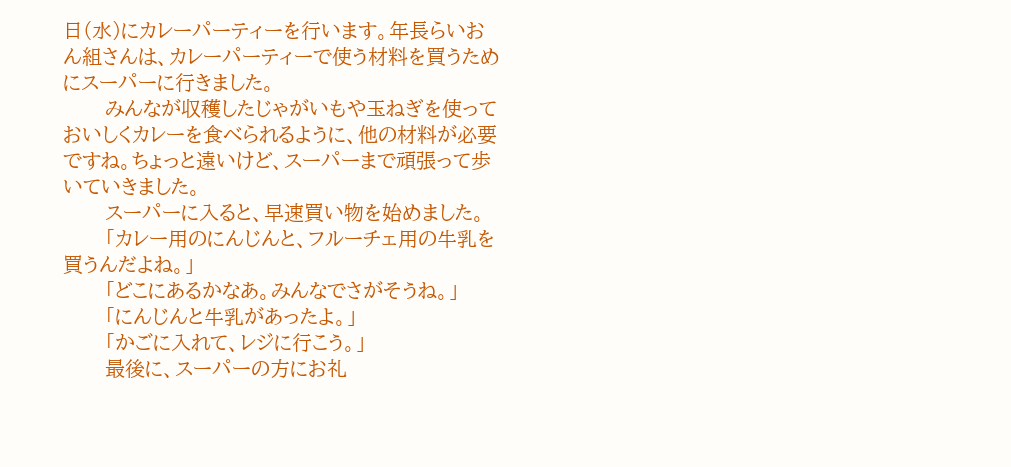日(水)にカレーパーティーを行います。年長らいおん組さんは、カレーパーティーで使う材料を買うためにスーパーに行きました。
      みんなが収穫したじゃがいもや玉ねぎを使っておいしくカレーを食べられるように、他の材料が必要ですね。ちょっと遠いけど、スーパーまで頑張って歩いていきました。
      スーパーに入ると、早速買い物を始めました。
      「カレー用のにんじんと、フルーチェ用の牛乳を買うんだよね。」
      「どこにあるかなあ。みんなでさがそうね。」
      「にんじんと牛乳があったよ。」
      「かごに入れて、レジに行こう。」
      最後に、スーパーの方にお礼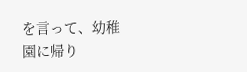を言って、幼稚園に帰り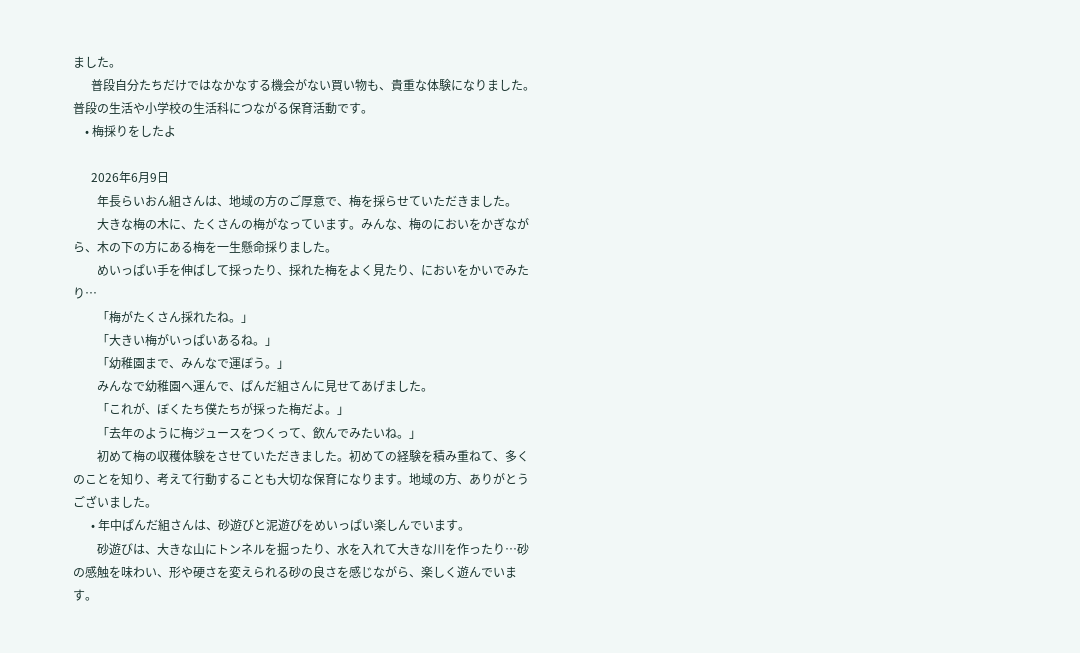ました。
      普段自分たちだけではなかなする機会がない買い物も、貴重な体験になりました。普段の生活や小学校の生活科につながる保育活動です。
    • 梅採りをしたよ

      2026年6月9日
        年長らいおん組さんは、地域の方のご厚意で、梅を採らせていただきました。
        大きな梅の木に、たくさんの梅がなっています。みんな、梅のにおいをかぎながら、木の下の方にある梅を一生懸命採りました。
        めいっぱい手を伸ばして採ったり、採れた梅をよく見たり、においをかいでみたり…
        「梅がたくさん採れたね。」
        「大きい梅がいっぱいあるね。」
        「幼稚園まで、みんなで運ぼう。」
        みんなで幼稚園へ運んで、ぱんだ組さんに見せてあげました。
        「これが、ぼくたち僕たちが採った梅だよ。」
        「去年のように梅ジュースをつくって、飲んでみたいね。」
        初めて梅の収穫体験をさせていただきました。初めての経験を積み重ねて、多くのことを知り、考えて行動することも大切な保育になります。地域の方、ありがとうございました。
      • 年中ぱんだ組さんは、砂遊びと泥遊びをめいっぱい楽しんでいます。
        砂遊びは、大きな山にトンネルを掘ったり、水を入れて大きな川を作ったり…砂の感触を味わい、形や硬さを変えられる砂の良さを感じながら、楽しく遊んでいます。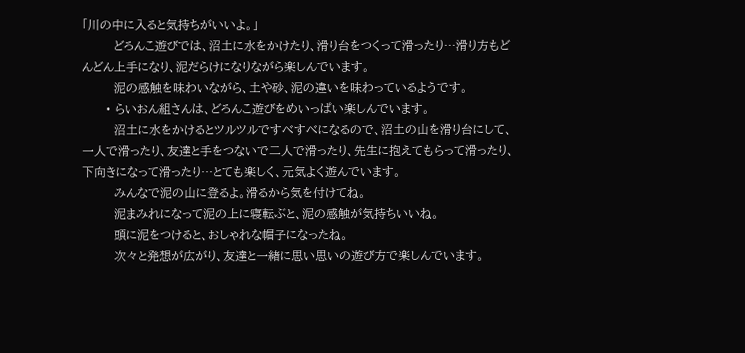「川の中に入ると気持ちがいいよ。」
        どろんこ遊びでは、沼土に水をかけたり、滑り台をつくって滑ったり…滑り方もどんどん上手になり、泥だらけになりながら楽しんでいます。
        泥の感触を味わいながら、土や砂、泥の違いを味わっているようです。
      • らいおん組さんは、どろんこ遊びをめいっぱい楽しんでいます。
        沼土に水をかけるとツルツルですべすべになるので、沼土の山を滑り台にして、一人で滑ったり、友達と手をつないで二人で滑ったり、先生に抱えてもらって滑ったり、下向きになって滑ったり…とても楽しく、元気よく遊んでいます。
        みんなで泥の山に登るよ。滑るから気を付けてね。
        泥まみれになって泥の上に寝転ぶと、泥の感触が気持ちいいね。
        頭に泥をつけると、おしゃれな帽子になったね。
        次々と発想が広がり、友達と一緒に思い思いの遊び方で楽しんでいます。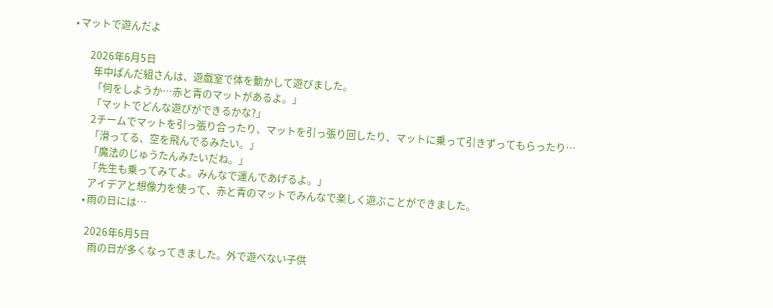• マットで遊んだよ

        2026年6月5日
          年中ぱんだ組さんは、遊戯室で体を動かして遊びました。
          「何をしようか…赤と青のマットがあるよ。」
          「マットでどんな遊びができるかな?」
          2チームでマットを引っ張り合ったり、マットを引っ張り回したり、マットに乗って引きずってもらったり…
          「滑ってる、空を飛んでるみたい。」
          「魔法のじゅうたんみたいだね。」
          「先生も乗ってみてよ。みんなで運んであげるよ。」
          アイデアと想像力を使って、赤と青のマットでみんなで楽しく遊ぶことができました。
        • 雨の日には…

          2026年6月5日
            雨の日が多くなってきました。外で遊べない子供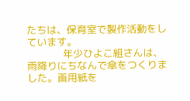たちは、保育室で製作活動をしています。
            年少ひよこ組さんは、雨降りにちなんで傘をつくりました。画用紙を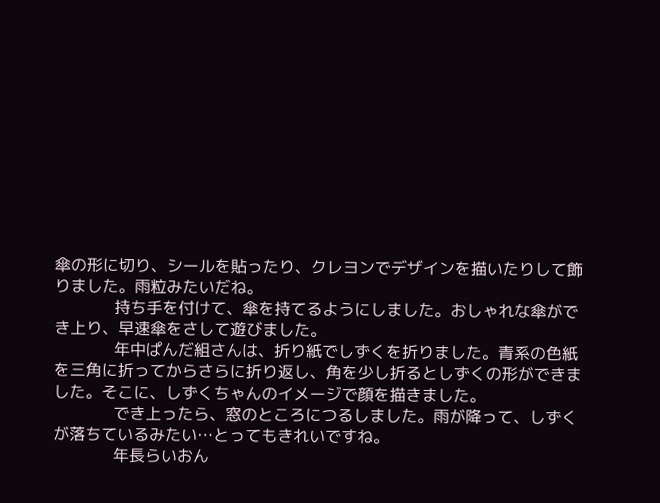傘の形に切り、シールを貼ったり、クレヨンでデザインを描いたりして飾りました。雨粒みたいだね。
            持ち手を付けて、傘を持てるようにしました。おしゃれな傘ができ上り、早速傘をさして遊びました。
            年中ぱんだ組さんは、折り紙でしずくを折りました。青系の色紙を三角に折ってからさらに折り返し、角を少し折るとしずくの形ができました。そこに、しずくちゃんのイメージで顔を描きました。
            でき上ったら、窓のところにつるしました。雨が降って、しずくが落ちているみたい…とってもきれいですね。
            年長らいおん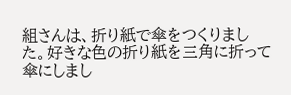組さんは、折り紙で傘をつくりました。好きな色の折り紙を三角に折って傘にしまし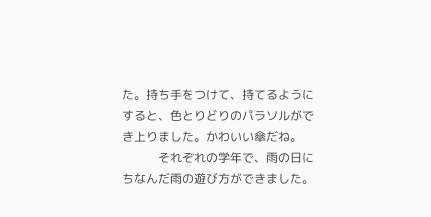た。持ち手をつけて、持てるようにすると、色とりどりのパラソルができ上りました。かわいい傘だね。
            それぞれの学年で、雨の日にちなんだ雨の遊び方ができました。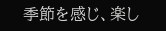季節を感じ、楽し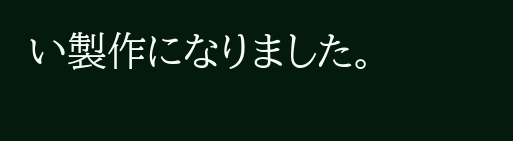い製作になりました。